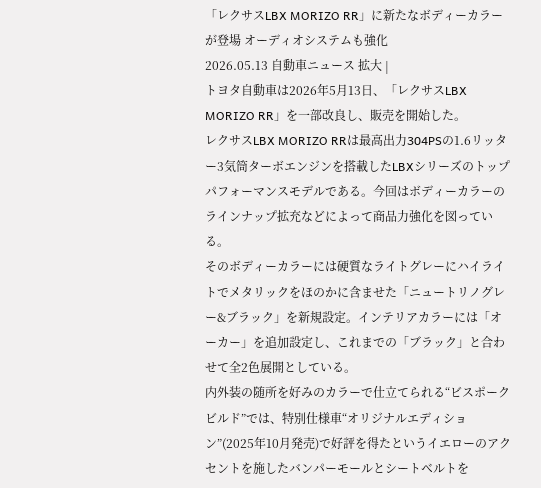「レクサスLBX MORIZO RR」に新たなボディーカラーが登場 オーディオシステムも強化
2026.05.13 自動車ニュース 拡大 |
トヨタ自動車は2026年5月13日、「レクサスLBX MORIZO RR」を一部改良し、販売を開始した。
レクサスLBX MORIZO RRは最高出力304PSの1.6リッター3気筒ターボエンジンを搭載したLBXシリーズのトップパフォーマンスモデルである。今回はボディーカラーのラインナップ拡充などによって商品力強化を図っている。
そのボディーカラーには硬質なライトグレーにハイライトでメタリックをほのかに含ませた「ニュートリノグレー&ブラック」を新規設定。インテリアカラーには「オーカー」を追加設定し、これまでの「ブラック」と合わせて全2色展開としている。
内外装の随所を好みのカラーで仕立てられる“ビスポークビルド”では、特別仕様車“オリジナルエディション”(2025年10月発売)で好評を得たというイエローのアクセントを施したバンパーモールとシートベルトを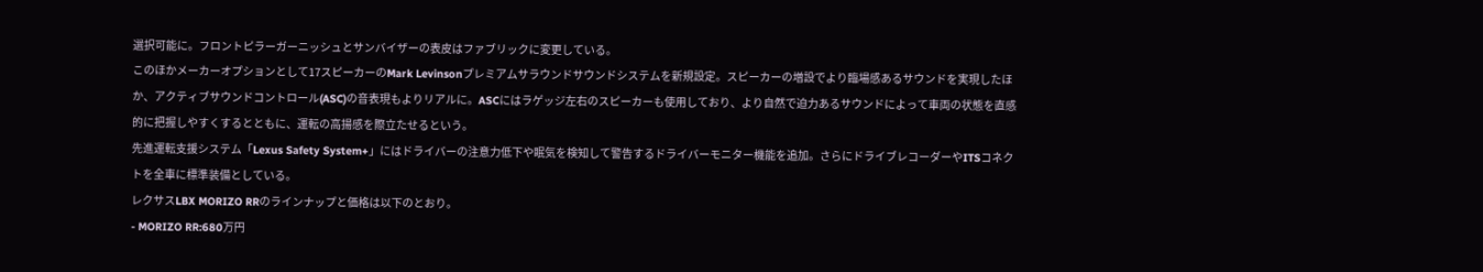選択可能に。フロントピラーガーニッシュとサンバイザーの表皮はファブリックに変更している。
このほかメーカーオプションとして17スピーカーのMark Levinsonプレミアムサラウンドサウンドシステムを新規設定。スピーカーの増設でより臨場感あるサウンドを実現したほか、アクティブサウンドコントロール(ASC)の音表現もよりリアルに。ASCにはラゲッジ左右のスピーカーも使用しており、より自然で迫力あるサウンドによって車両の状態を直感的に把握しやすくするとともに、運転の高揚感を際立たせるという。
先進運転支援システム「Lexus Safety System+」にはドライバーの注意力低下や眠気を検知して警告するドライバーモニター機能を追加。さらにドライブレコーダーやITSコネクトを全車に標準装備としている。
レクサスLBX MORIZO RRのラインナップと価格は以下のとおり。
- MORIZO RR:680万円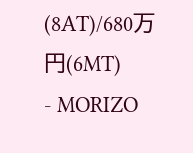(8AT)/680万円(6MT)
- MORIZO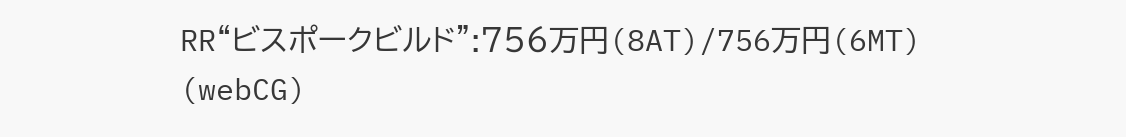RR“ビスポークビルド”:756万円(8AT)/756万円(6MT)
(webCG)